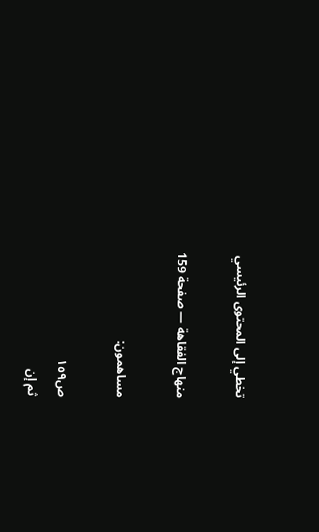تخطي إلى المحتوى الرئيسي

منهاج الفقاهة — صفحة 159

مساهمون:

ص١٥٩
ثم إن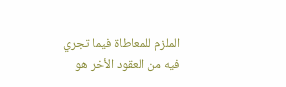الملزم للمعاطاة فيما تجري فيه من العقود الأخر هو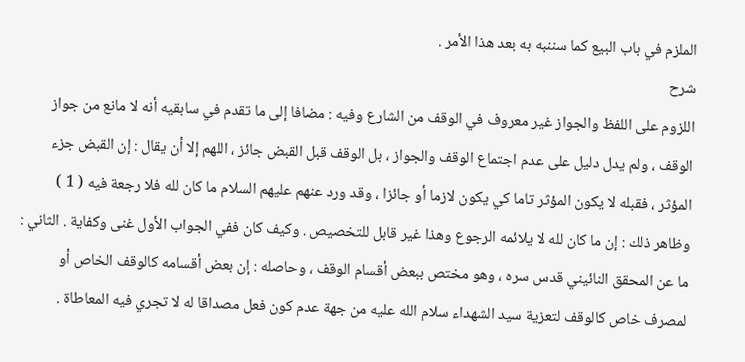الملزم في باب البيع كما سننبه به بعد هذا الأمر .
شرح
اللزوم على اللفظ والجواز غير معروف في الوقف من الشارع وفيه : مضافا إلى ما تقدم في سابقيه أنه لا مانع من جواز الوقف ، ولم يدل دليل على عدم اجتماع الوقف والجواز ، بل الوقف قبل القبض جائز ، اللهم إلا أن يقال : إن القبض جزء المؤثر ، فقبله لا يكون المؤثر تاما كي يكون لازما أو جائزا ، وقد ورد عنهم عليهم السلام ما كان لله فلا رجعة فيه ( 1 ) وظاهر ذلك : إن ما كان لله لا يلائمه الرجوع وهذا غير قابل للتخصيص . وكيف كان ففي الجواب الأول غنى وكفاية . الثاني : ما عن المحقق النائيني قدس سره ، وهو مختص ببعض أقسام الوقف ، وحاصله : إن بعض أقسامه كالوقف الخاص أو لمصرف خاص كالوقف لتعزية سيد الشهداء سلام الله عليه من جهة عدم كون فعل مصداقا له لا تجري فيه المعاطاة .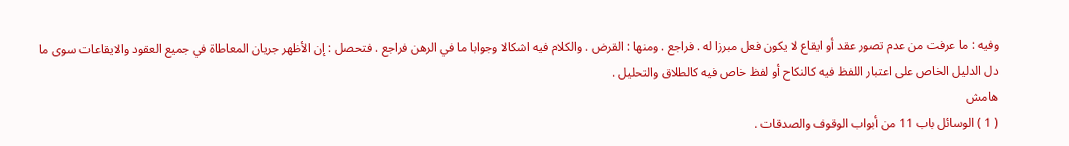وفيه : ما عرفت من عدم تصور عقد أو ايقاع لا يكون فعل مبرزا له . فراجع . ومنها : القرض . والكلام فيه اشكالا وجوابا ما في الرهن فراجع . فتحصل : إن الأظهر جريان المعاطاة في جميع العقود والايقاعات سوى ما دل الدليل الخاص على اعتبار اللفظ فيه كالنكاح أو لفظ خاص فيه كالطلاق والتحليل .
هامش
( 1 ) الوسائل باب 11 من أبواب الوقوف والصدقات .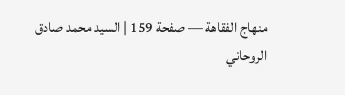منهاج الفقاهة — صفحة 159 | السيد محمد صادق الروحاني